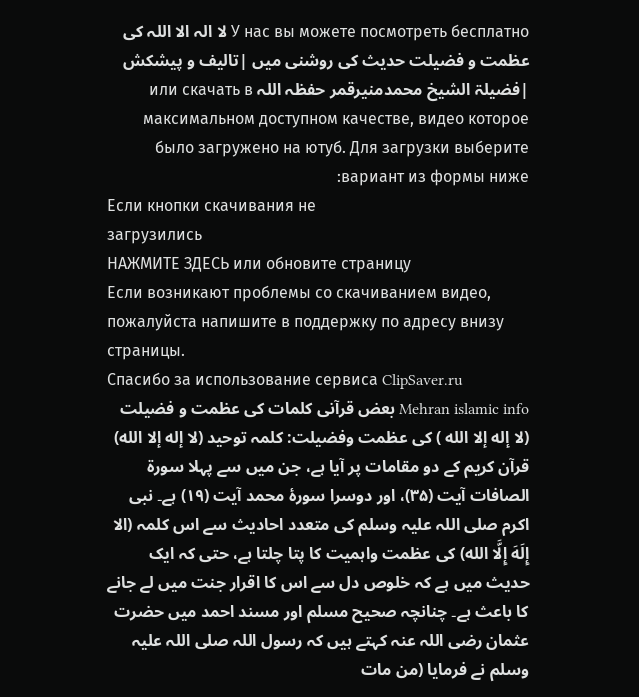У нас вы можете посмотреть бесплатно لا الہ الا اللہ کی عظمت و فضیلت حدیث کی روشنی میں |تالیف و پیشکش |فضیلۃ الشیخ محمدمنیرقمر حفظہ اللہ или скачать в максимальном доступном качестве, видео которое было загружено на ютуб. Для загрузки выберите вариант из формы ниже:
Если кнопки скачивания не
загрузились
НАЖМИТЕ ЗДЕСЬ или обновите страницу
Если возникают проблемы со скачиванием видео, пожалуйста напишите в поддержку по адресу внизу
страницы.
Спасибо за использование сервиса ClipSaver.ru
Mehran islamic info بعض قرآنی کلمات کی عظمت و فضیلت (لا إله إلا الله ) کی عظمت وفضیلت: کلمہ توحيد (لا إله إلا الله) قرآن کریم کے دو مقامات پر آیا ہے، جن میں سے پہلا سورۃ الصافات آیت (۳۵)، اور دوسرا سورۂ محمد آیت (۱۹) ہے۔ نبی اکرم صلی اللہ علیہ وسلم کی متعدد احادیث سے اس کلمہ (الا إِلَهَ إِلَّا الله) کی عظمت واہمیت کا پتا چلتا ہے، حتی کہ ایک حدیث میں ہے کہ خلوص دل سے اس کا اقرار جنت میں لے جانے کا باعث ہے۔ چنانچہ صحیح مسلم اور مسند احمد میں حضرت عثمان رضی اللہ عنہ کہتے ہیں کہ رسول اللہ صلی اللہ علیہ وسلم نے فرمایا (من مات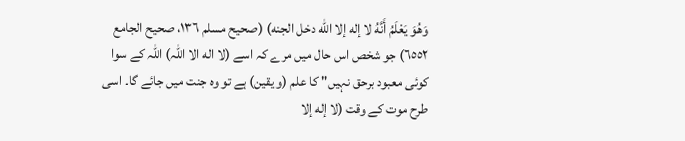وَهُوَ يَعْلَمُ أَنَّهُ لا إله إلا الله دخل الجنه) (صحیح مسلم ١٣٦، صحيح الجامع ٦٥٥٢) جو شخص اس حال میں مرے کہ اسے (لا اله الا اللہ) اللہ کے سوا کوئی معبود برحق نہیں" کا علم (و یقین) ہے تو وہ جنت میں جائے گا۔ اسی طرح موت کے وقت (لا إله إلا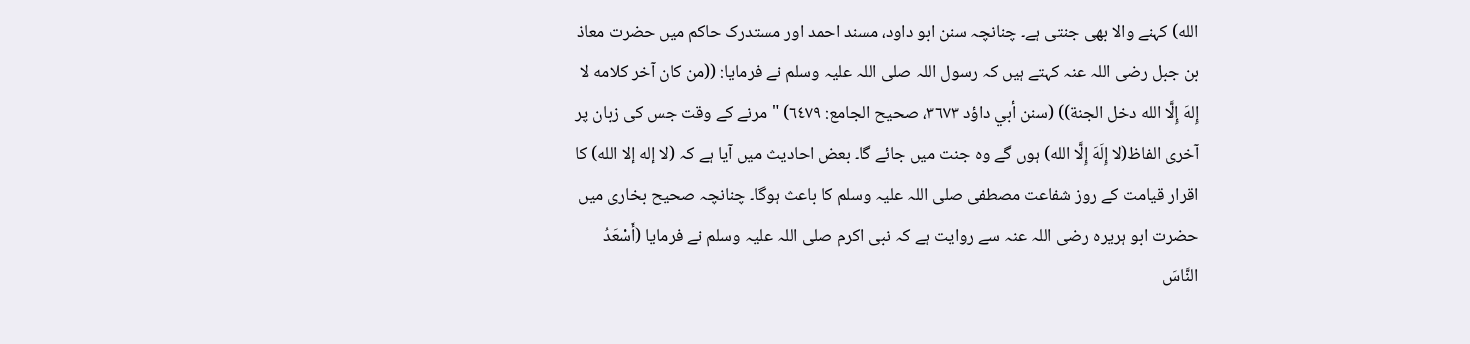الله) کہنے والا بھی جنتی ہے۔ چنانچہ سنن ابو داود، مسند احمد اور مستدرک حاکم میں حضرت معاذ بن جبل رضی اللہ عنہ کہتے ہیں کہ رسول اللہ صلی اللہ علیہ وسلم نے فرمایا: ((من كان آخر كلامه لا إِلهَ إِلَّا الله دخل الجنة)) (سنن أبي داؤد ٣٦٧٣، صحيح الجامع: ٦٤٧٩) " مرنے کے وقت جس کی زبان پر آخری الفاظ(لا إِلَهَ إِلَّا الله) ہوں گے وہ جنت میں جائے گا۔ بعض احادیث میں آیا ہے کہ (لا إله إلا الله) کا اقرار قیامت کے روز شفاعت مصطفی صلی اللہ علیہ وسلم کا باعث ہوگا۔ چنانچہ صحیح بخاری میں حضرت ابو ہریرہ رضی اللہ عنہ سے روایت ہے کہ نبی اکرم صلی اللہ علیہ وسلم نے فرمایا (أَسْعَدُ النَّاسَ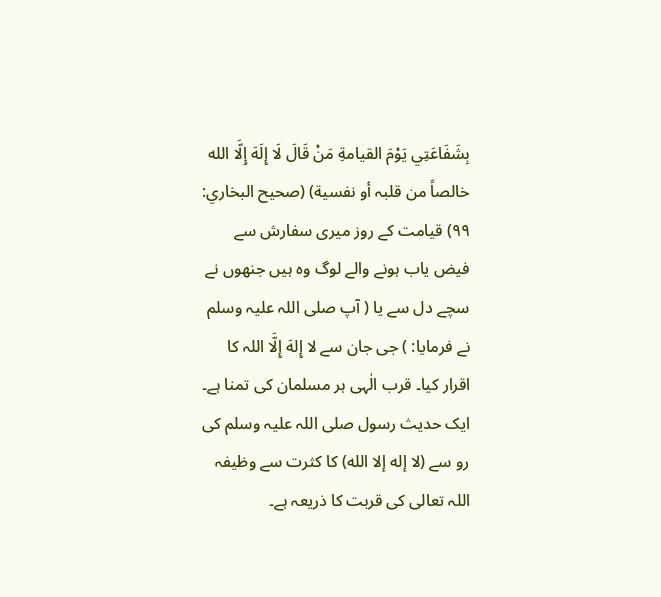بِشَفَاعَتِي يَوْمَ القيامةِ مَنْ قَالَ لَا إِلَهَ إِلَّا الله خالصاً من قلبہ أو نفسية) (صحيح البخاري: ٩٩) قیامت کے روز میری سفارش سے فیض یاب ہونے والے لوگ وہ ہیں جنھوں نے سچے دل سے یا ( آپ صلی اللہ علیہ وسلم نے فرمایا: ) جی جان سے لا إِلهَ إِلَّا اللہ کا اقرار کیا۔ قرب الٰہی ہر مسلمان کی تمنا ہے۔ ایک حدیث رسول صلی اللہ علیہ وسلم کی رو سے (لا إله إلا الله) کا کثرت سے وظیفہ اللہ تعالی کی قربت کا ذریعہ ہے۔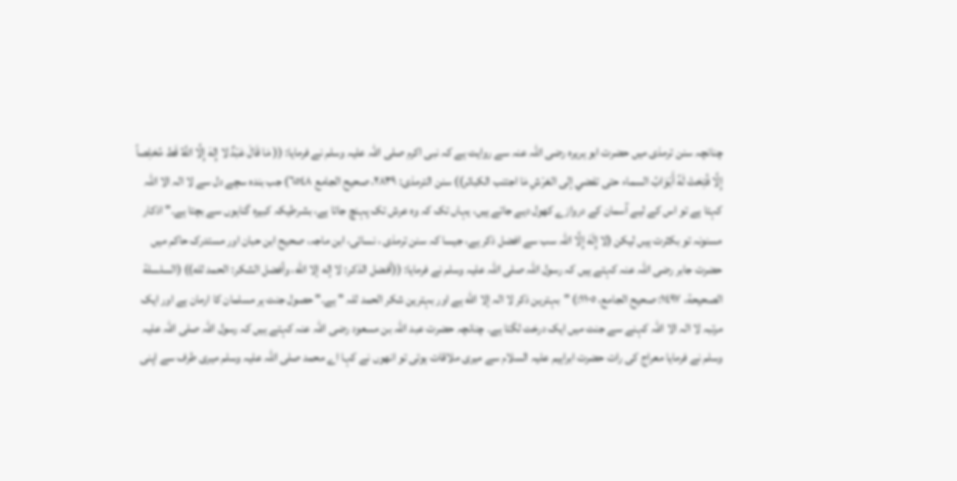چنانچہ سنن ترمذی میں حضرت ابو ہریرہ رضی اللہ عنہ سے روایت ہے کہ نبی اکرم صلی اللہ علیہ وسلم نے فرمایا: (( مَا قَالَ عَبْدٌ لا إِلهَ إِلَّا اللَّهُ قَط مُخلِصاً إِلَّا فُتِحَتْ لَهُ أَبْوَابُ السماء حتى تفضي إلى العَرْشِ مَا اجتنب الكبائر)) سنن الترمذی: ٢٨٣٩، صحيح الجامع ٦٥٤٨) جب بندہ سچے دل سے لا الہ الا اللہ کہتا ہے تو اس کے لیے آسمان کے دروازے کھول دیے جاتے ہیں، یہاں تک کہ وہ عرش تک پہنچ جاتا ہے، بشرطیکہ کبیرہ گناہوں سے بچتا ہے۔" اذکار مسنونہ تو بکثرت ہیں لیکن (لا إِلَهَ إِلَّا اللہ سب سے افضل ذکر ہے، جیسا کہ سنن ترمذی ، نسائی، ابن ماجہ، صحیح ابن حبان اور مستدرک حاکم میں حضرت جابر رضی اللہ عنہ کہتے ہیں کہ رسول اللہ صلی اللہ علیہ وسلم نے فرمایا: ((أفضل الذكر: لا إله إلا الله، وأفضل الشكر: الحمد لله)) (السلسلة الصحيحة، ١٤٩٧: صحيح الجامع، ١١٠٥:) "بہترین ذکر لا الہ إلا الله ہے اور بہترین شکر الحمد للہ " ہے۔" حصول جنت ہر مسلمان کا ارمان ہے اور ایک مرتبہ لا الہ الا اللہ کہنے سے جنت میں ایک درخت لگتا ہے۔ چنانچہ حضرت عبد اللہ بن مسعود رضی اللہ عنہ کہتے ہیں کہ رسول اللہ صلی اللہ علیہ وسلم نے فرمایا معراج کی رات حضرت ابراہیم علیہ السلام سے میری ملاقات ہوئی تو انھوں نے کہا اے محمد صلی اللہ علیہ وسلم میری طرف سے اپنی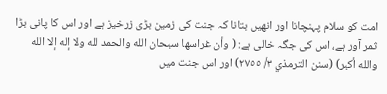امت کو سلام پہنچانا اور انھیں بتانا کہ جنت کی زمین بڑی زرخیز ہے اور اس کا پانی بڑا ثمر آور ہے، اس کی جگہ خالی ہے: ( وأن غراسها سبحان الله والحمد لله ولا إله إلا الله والله أكبر) (سنن الترمذي ٣/ ٢٧٥٥) اور اس جنت میں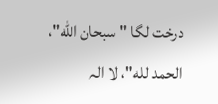درخت لگا " سبحان الله"، الحمد لله"، لا الہ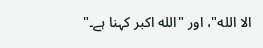الا الله"، اور "الله اکبر کہنا ہے۔"